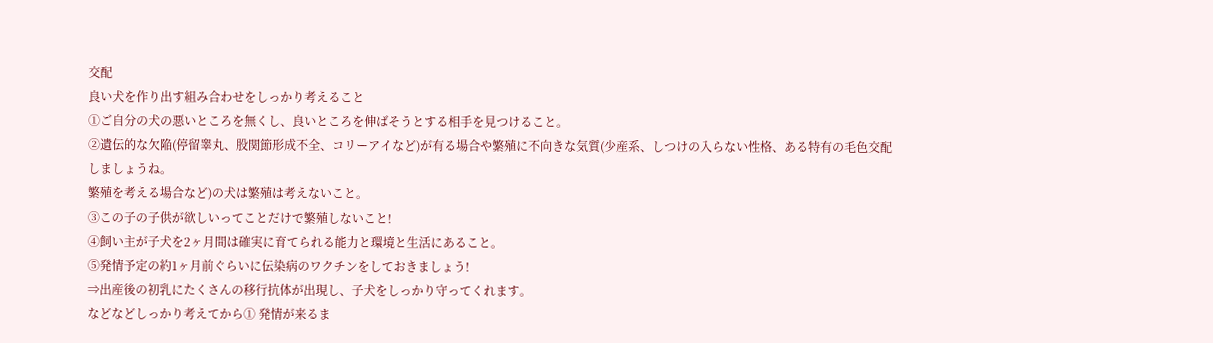交配
良い犬を作り出す組み合わせをしっかり考えること
①ご自分の犬の悪いところを無くし、良いところを伸ばそうとする相手を見つけること。
②遺伝的な欠陥(停留睾丸、股関節形成不全、コリーアイなど)が有る場合や繁殖に不向きな気質(少産系、しつけの入らない性格、ある特有の毛色交配しましょうね。
繁殖を考える場合など)の犬は繁殖は考えないこと。
③この子の子供が欲しいってことだけで繁殖しないこと!
④飼い主が子犬を2ヶ月間は確実に育てられる能力と環境と生活にあること。
⑤発情予定の約1ヶ月前ぐらいに伝染病のワクチンをしておきましょう!
⇒出産後の初乳にたくさんの移行抗体が出現し、子犬をしっかり守ってくれます。
などなどしっかり考えてから① 発情が来るま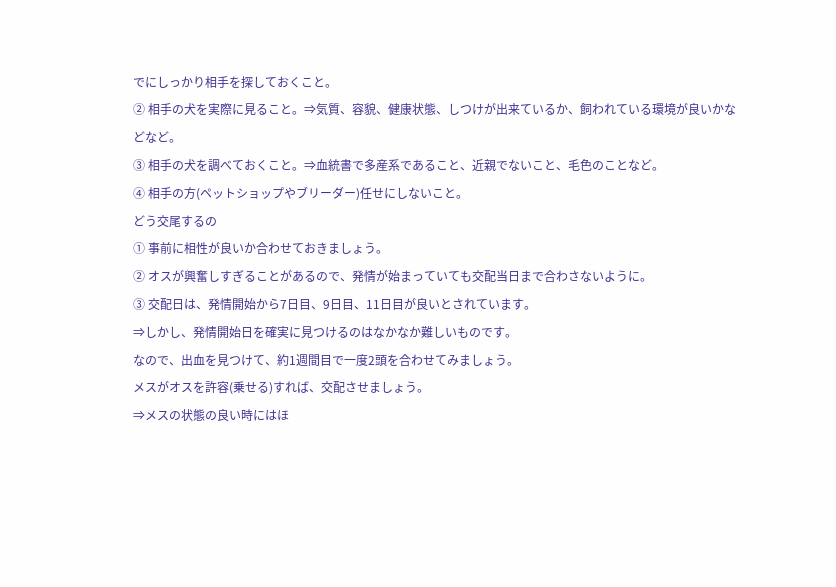でにしっかり相手を探しておくこと。
② 相手の犬を実際に見ること。⇒気質、容貌、健康状態、しつけが出来ているか、飼われている環境が良いかなどなど。
③ 相手の犬を調べておくこと。⇒血統書で多産系であること、近親でないこと、毛色のことなど。
④ 相手の方(ペットショップやブリーダー)任せにしないこと。
どう交尾するの
① 事前に相性が良いか合わせておきましょう。
② オスが興奮しすぎることがあるので、発情が始まっていても交配当日まで合わさないように。
③ 交配日は、発情開始から7日目、9日目、11日目が良いとされています。
⇒しかし、発情開始日を確実に見つけるのはなかなか難しいものです。
なので、出血を見つけて、約1週間目で一度2頭を合わせてみましょう。
メスがオスを許容(乗せる)すれば、交配させましょう。
⇒メスの状態の良い時にはほ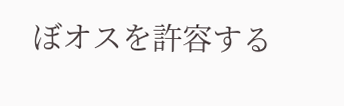ぼオスを許容する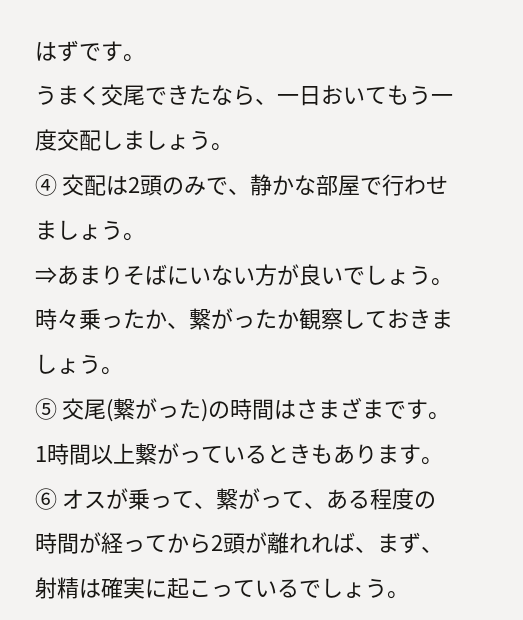はずです。
うまく交尾できたなら、一日おいてもう一度交配しましょう。
④ 交配は2頭のみで、静かな部屋で行わせましょう。
⇒あまりそばにいない方が良いでしょう。時々乗ったか、繋がったか観察しておきましょう。
⑤ 交尾(繋がった)の時間はさまざまです。1時間以上繋がっているときもあります。
⑥ オスが乗って、繋がって、ある程度の時間が経ってから2頭が離れれば、まず、射精は確実に起こっているでしょう。